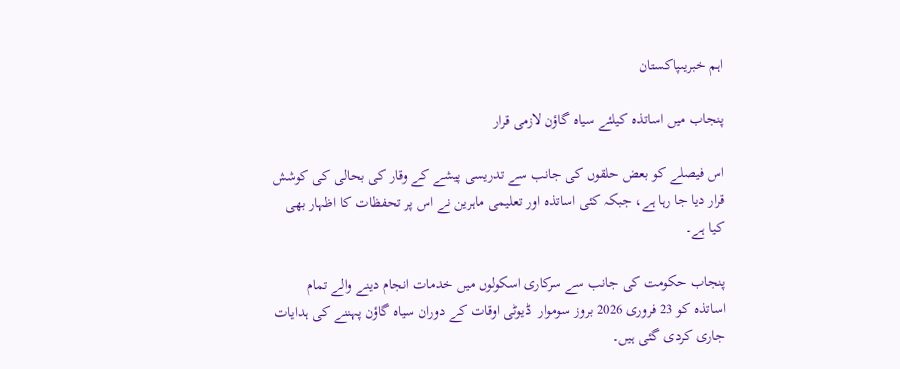اہم خبریںپاکستان

پنجاب میں اساتذہ کیلئے سیاہ گاؤن لازمی قرار

اس فیصلے کو بعض حلقوں کی جانب سے تدریسی پیشے کے وقار کی بحالی کی کوشش قرار دیا جا رہا ہے، جبکہ کئی اساتذہ اور تعلیمی ماہرین نے اس پر تحفظات کا اظہار بھی کیا ہے۔

پنجاب حکومت کی جانب سے سرکاری اسکولوں میں خدمات انجام دینے والے تمام اساتذہ کو 23 فروری 2026 بروز سوموار  ڈیوٹی اوقات کے دوران سیاہ گاؤن پہننے کی ہدایات جاری کردی گئی ہیں۔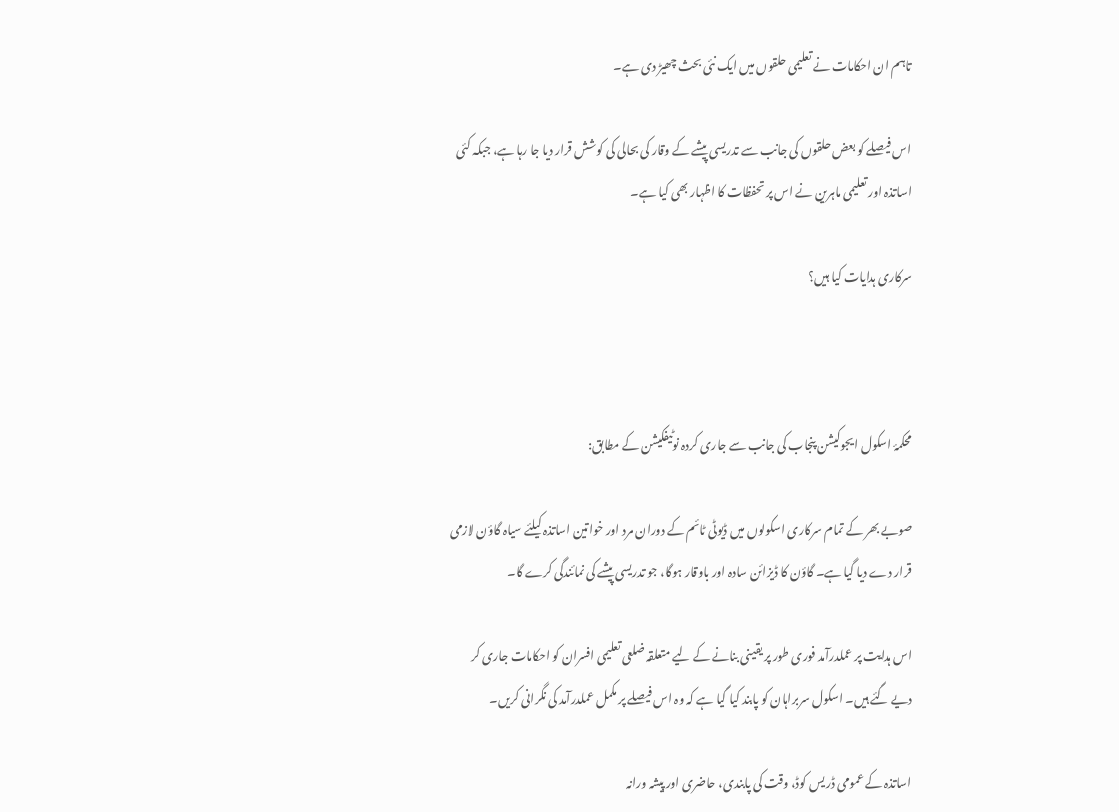تاہم ان احکامات نے تعلیمی حلقوں میں ایک نئی بحث چھیڑ دی ہے۔

اس فیصلے کو بعض حلقوں کی جانب سے تدریسی پیشے کے وقار کی بحالی کی کوشش قرار دیا جا رہا ہے، جبکہ کئی اساتذہ اور تعلیمی ماہرین نے اس پر تحفظات کا اظہار بھی کیا ہے۔

سرکاری ہدایات کیا ہیں؟



محکمۂ اسکول ایجوکیشن پنجاب کی جانب سے جاری کردہ نوٹیفکیشن کے مطابق:

صوبے بھر کے تمام سرکاری اسکولوں میں ڈیوٹی ٹائم کے دوران مرد اور خواتین اساتذہ کیلئے سیاہ گاؤن لازمی قرار دے دیا گیا ہے۔ گاؤن کا ڈیزائن سادہ اور باوقار ہوگا، جو تدریسی پیشے کی نمائندگی کرے گا۔

اس ہدایت پر عملدرآمد فوری طور پر یقینی بنانے کے لیے متعلقہ ضلعی تعلیمی افسران کو احکامات جاری کر دیے گئے ہیں۔ اسکول سربراہان کو پابند کیا گیا ہے کہ وہ اس فیصلے پر مکمل عملدرآمد کی نگرانی کریں۔

اساتذہ کے عمومی ڈریس کوڈ، وقت کی پابندی، حاضری اور پیشہ ورانہ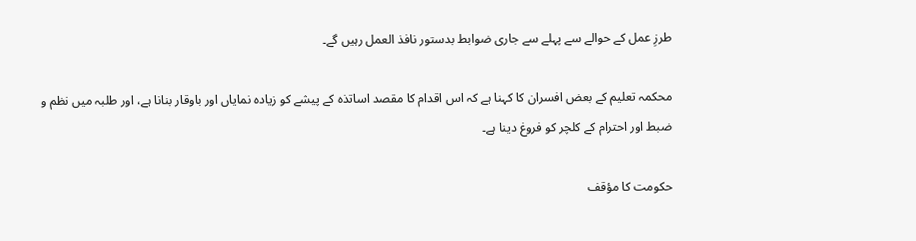طرزِ عمل کے حوالے سے پہلے سے جاری ضوابط بدستور نافذ العمل رہیں گے۔

محکمہ تعلیم کے بعض افسران کا کہنا ہے کہ اس اقدام کا مقصد اساتذہ کے پیشے کو زیادہ نمایاں اور باوقار بنانا ہے، اور طلبہ میں نظم و ضبط اور احترام کے کلچر کو فروغ دینا ہے۔

حکومت کا مؤقف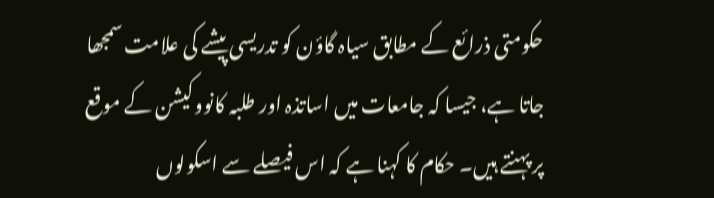حکومتی ذرائع کے مطابق سیاہ گاؤن کو تدریسی پیشے کی علامت سمجھا جاتا ہے، جیسا کہ جامعات میں اساتذہ اور طلبہ کانووکیشن کے موقع پر پہنتے ہیں۔ حکام کا کہنا ہے کہ اس فیصلے سے اسکولوں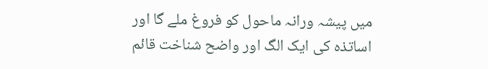میں پیشہ ورانہ ماحول کو فروغ ملے گا اور اساتذہ کی ایک الگ اور واضح شناخت قائم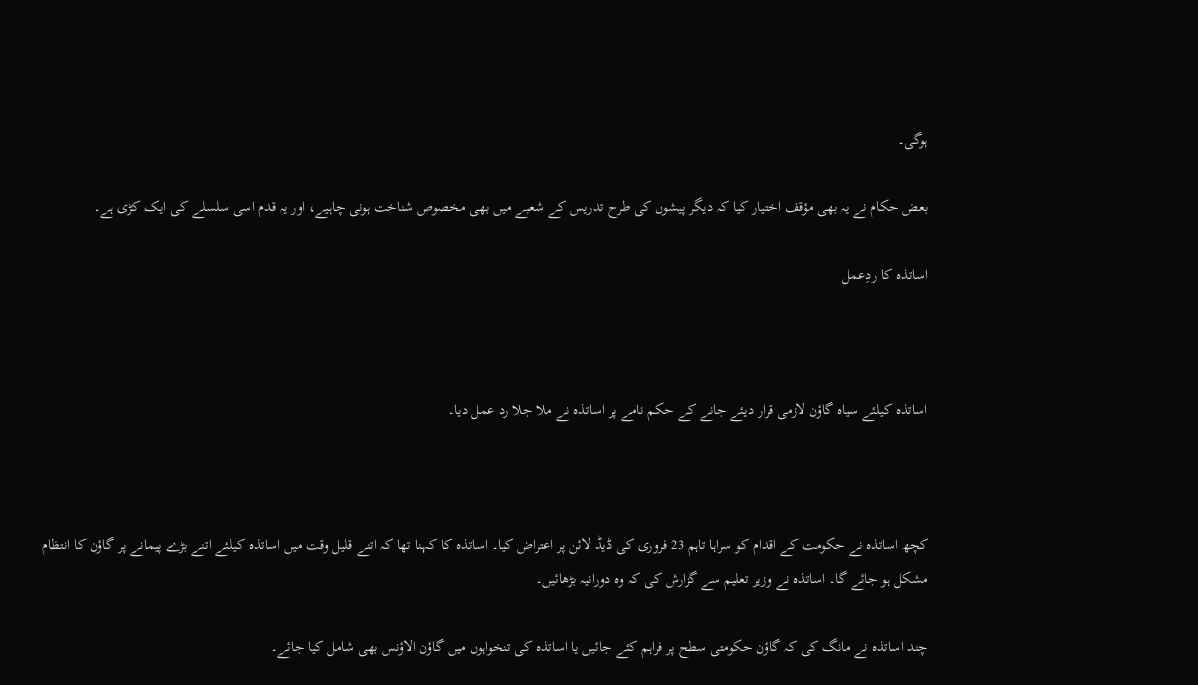ہوگی۔

بعض حکام نے یہ بھی مؤقف اختیار کیا کہ دیگر پیشوں کی طرح تدریس کے شعبے میں بھی مخصوص شناخت ہونی چاہیے، اور یہ قدم اسی سلسلے کی ایک کڑی ہے۔

اساتذہ کا ردِعمل



اساتذہ کیلئے سیاہ گاؤن لازمی قرار دیئے جانے کے حکم نامے پر اساتذہ نے ملا جلا رد عمل دیا۔



کچھ اساتذہ نے حکومت کے اقدام کو سراہا تاہم 23 فروری کی ڈیڈ لائن پر اعتراض کیا۔ اساتذہ کا کہنا تھا کہ اتنے قلیل وقت میں اساتذہ کیلئے اتنے بڑے پیمانے پر گاؤن کا انتظام مشکل ہو جائے گا۔ اساتذہ نے وزیر تعلیم سے گزارش کی کہ وہ دورانیہ بڑھائیں۔

چند اساتذہ نے مانگ کی کہ گاؤن حکومتی سطح پر فراہم کئے جائیں یا اساتذہ کی تنخواہوں میں گاؤن الاؤنس بھی شامل کیا جائے۔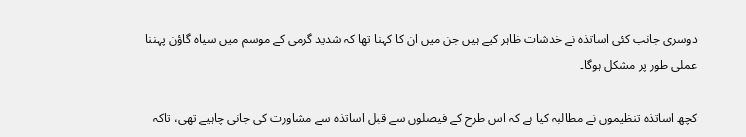دوسری جانب کئی اساتذہ نے خدشات ظاہر کیے ہیں جن میں ان کا کہنا تھا کہ شدید گرمی کے موسم میں سیاہ گاؤن پہننا عملی طور پر مشکل ہوگا۔

کچھ اساتذہ تنظیموں نے مطالبہ کیا ہے کہ اس طرح کے فیصلوں سے قبل اساتذہ سے مشاورت کی جانی چاہیے تھی، تاکہ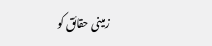زمینی حقائق کو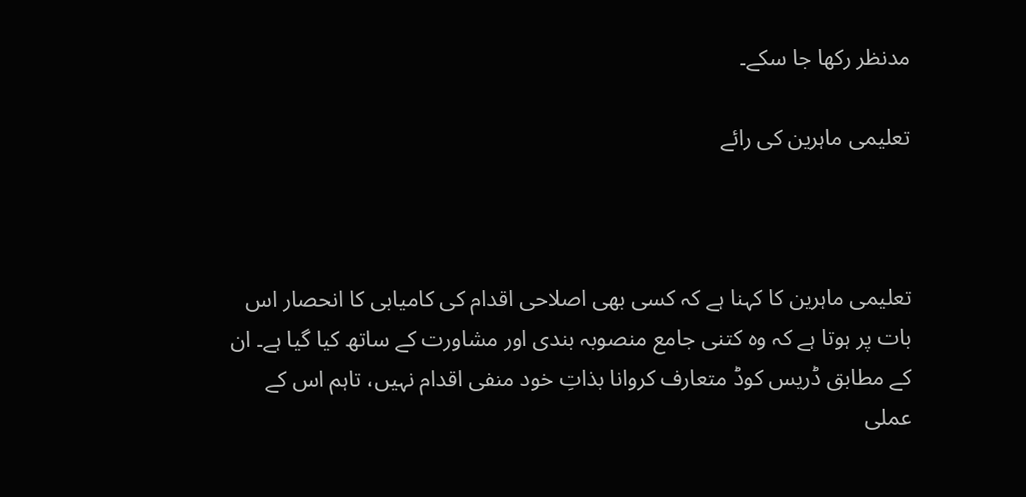مدنظر رکھا جا سکے۔

تعلیمی ماہرین کی رائے



تعلیمی ماہرین کا کہنا ہے کہ کسی بھی اصلاحی اقدام کی کامیابی کا انحصار اس بات پر ہوتا ہے کہ وہ کتنی جامع منصوبہ بندی اور مشاورت کے ساتھ کیا گیا ہے۔ ان کے مطابق ڈریس کوڈ متعارف کروانا بذاتِ خود منفی اقدام نہیں، تاہم اس کے عملی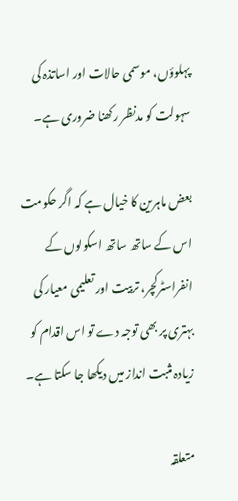پہلوؤں، موسمی حالات اور اساتذہ کی سہولت کو مدنظر رکھنا ضروری ہے۔

بعض ماہرین کا خیال ہے کہ اگر حکومت اس کے ساتھ ساتھ اسکولوں کے انفراسٹرکچر، تربیت اور تعلیمی معیار کی بہتری پر بھی توجہ دے تو اس اقدام کو زیادہ مثبت انداز میں دیکھا جا سکتا ہے۔

متعلقہ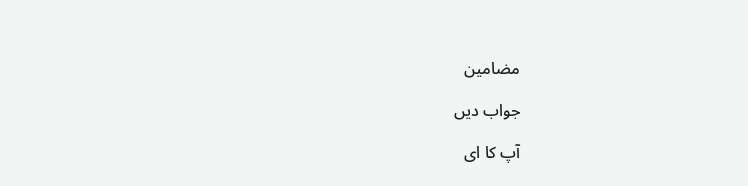مضامین

جواب دیں

آپ کا ای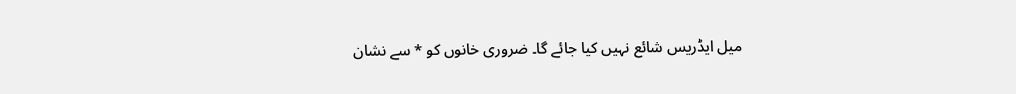میل ایڈریس شائع نہیں کیا جائے گا۔ ضروری خانوں کو * سے نشان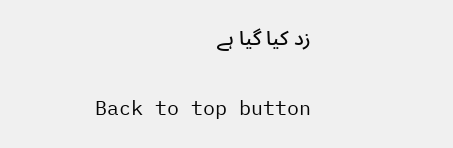زد کیا گیا ہے

Back to top button